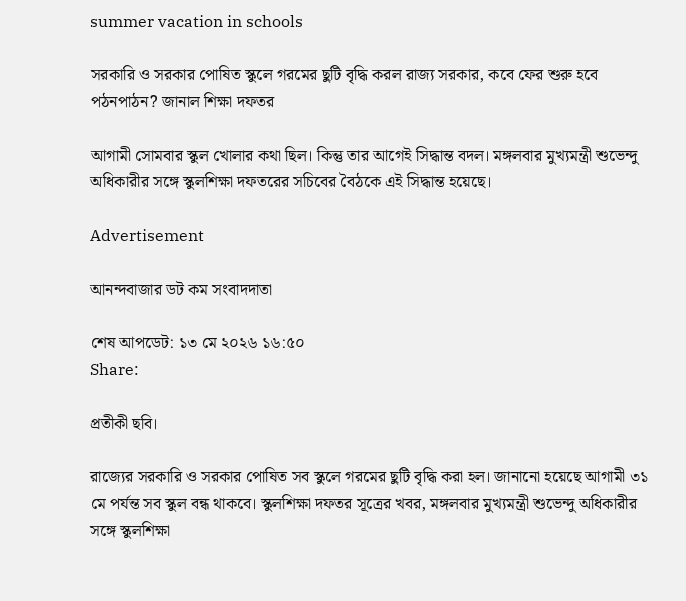summer vacation in schools

সরকারি ও সরকার পোষিত স্কুলে গরমের ছুটি বৃদ্ধি করল রাজ্য সরকার, কবে ফের শুরু হবে পঠনপাঠন? জানাল শিক্ষা দফতর

আগামী সোমবার স্কুল খোলার কথা ছিল। কিন্তু তার আগেই সিদ্ধান্ত বদল। মঙ্গলবার মুখ্যমন্ত্রী শুভেন্দু অধিকারীর সঙ্গে স্কুলশিক্ষা দফতরের সচিবের বৈঠকে এই সিদ্ধান্ত হয়েছে।

Advertisement

আনন্দবাজার ডট কম সংবাদদাতা

শেষ আপডেট: ১৩ মে ২০২৬ ১৬:৫০
Share:

প্রতীকী ছবি।

রাজ্যের সরকারি ও সরকার পোষিত সব স্কুলে গরমের ছুটি বৃদ্ধি করা হল। জানানো হয়েছে আগামী ৩১ মে পর্যন্ত সব স্কুল বন্ধ থাকবে। স্কুলশিক্ষা দফতর সূত্রের খবর, মঙ্গলবার মুখ্যমন্ত্রী শুভেন্দু অধিকারীর সঙ্গে স্কুলশিক্ষা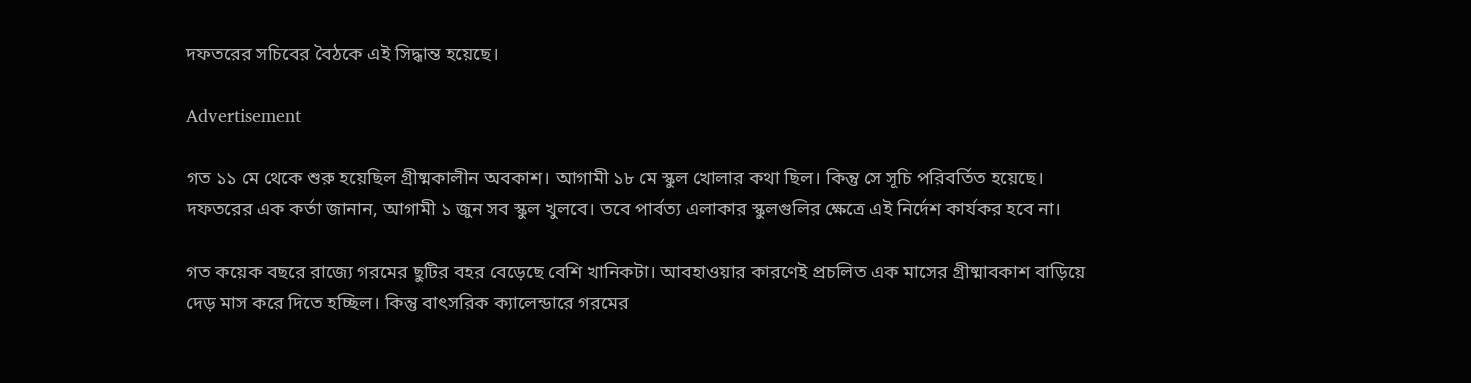দফতরের সচিবের বৈঠকে এই সিদ্ধান্ত হয়েছে।

Advertisement

গত ১১ মে থেকে শুরু হয়েছিল গ্রীষ্মকালীন অবকাশ। আগামী ১৮ মে স্কুল খোলার কথা ছিল। কিন্তু সে সূচি পরিবর্তিত হয়েছে। দফতরের এক কর্তা জানান, আগামী ১ জুন সব স্কুল খুলবে। তবে পার্বত্য এলাকার স্কুলগুলির ক্ষেত্রে এই নির্দেশ কার্যকর হবে না।

গত কয়েক বছরে রাজ্যে গরমের ছুটির বহর বেড়েছে বেশি খানিকটা। আবহাওয়ার কারণেই প্রচলিত এক মাসের গ্রীষ্মাবকাশ বাড়িয়ে দেড় মাস করে দিতে হচ্ছিল। কিন্তু বাৎসরিক ক্যালেন্ডারে গরমের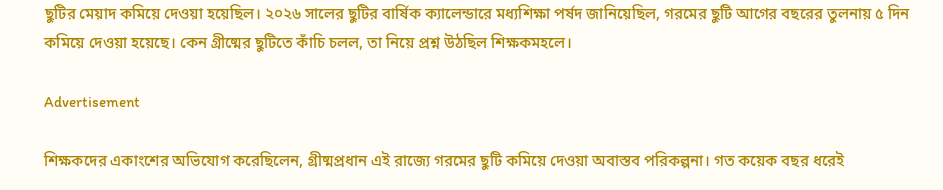ছুটির মেয়াদ কমিয়ে দেওয়া হয়েছিল। ২০২৬ সালের ছুটির বার্ষিক ক্যালেন্ডারে মধ্যশিক্ষা পর্ষদ জানিয়েছিল, গরমের ছুটি আগের বছরের তুলনায় ৫ দিন কমিয়ে দেওয়া হয়েছে। কেন গ্রীষ্মের ছুটিতে কাঁচি চলল, তা নিয়ে প্রশ্ন উঠছিল শিক্ষকমহলে।

Advertisement

শিক্ষকদের একাংশের অভিযোগ করেছিলেন, গ্রীষ্মপ্রধান এই রাজ্যে গরমের ছুটি কমিয়ে দেওয়া অবাস্তব পরিকল্পনা। গত কয়েক বছর ধরেই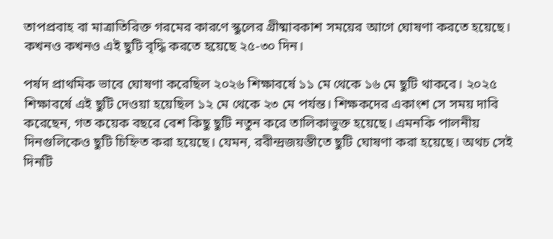তাপপ্রবাহ বা মাত্রাতিরিক্ত গরমের কারণে স্কুলের গ্রীষ্মাবকাশ সময়ের আগে ঘোষণা করতে হয়েছে। কখনও কখনও এই ছুটি বৃদ্ধি করতে হয়েছে ২৫-৩০ দিন।

পর্ষদ প্রাথমিক ভাবে ঘোষণা করেছিল ২০২৬ শিক্ষাবর্ষে ১১ মে থেকে ১৬ মে ছুটি থাকবে। ২০২৫ শিক্ষাবর্ষে এই ছুটি দেওয়া হয়েছিল ১২ মে থেকে ২৩ মে পর্যন্ত। শিক্ষকদের একাংশ সে সময় দাবি করেছেন, গত কয়েক বছরে বেশ কিছু ছুটি নতুন করে তালিকাভুক্ত হয়েছে। এমনকি পালনীয় দিনগুলিকেও ছুটি চিহ্নিত করা হয়েছে। যেমন, রবীন্দ্রজয়ন্তীতে ছুটি ঘোষণা করা হয়েছে। অথচ সেই দিনটি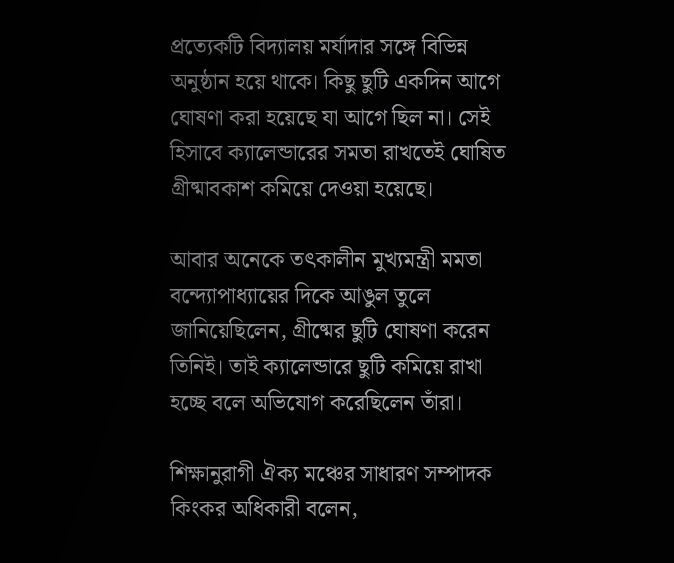প্রত্যেকটি বিদ্যালয় মর্যাদার সঙ্গে বিভিন্ন অনুষ্ঠান হয়ে থাকে। কিছু ছুটি একদিন আগে ঘোষণা করা হয়েছে যা আগে ছিল না। সেই হিসাবে ক্যালেন্ডারের সমতা রাখতেই ঘোষিত গ্রীষ্মাবকাশ কমিয়ে দেওয়া হয়েছে।

আবার অনেকে তৎকালীন মুখ্যমন্ত্রী মমতা বন্দ্যোপাধ্যায়ের দিকে আঙুল তুলে জানিয়েছিলেন, গ্রীষ্মের ছুটি ঘোষণা করেন তিনিই। তাই ক্যালেন্ডারে ছুটি কমিয়ে রাখা হচ্ছে বলে অভিযোগ করেছিলেন তাঁরা।

শিক্ষানুরাগী ঐক্য মঞ্চের সাধারণ সম্পাদক কিংকর অধিকারী বলেন,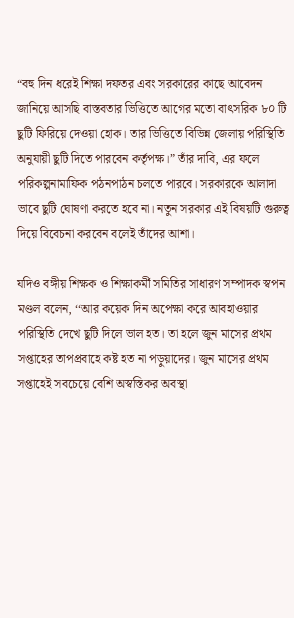“বহু দিন ধরেই শিক্ষা দফতর এবং সরকারের কাছে আবেদন জানিয়ে আসছি বাস্তবতার ভিত্তিতে আগের মতো বাৎসরিক ৮০ টি ছুটি ফিরিয়ে দেওয়া হোক। তার ভিত্তিতে বিভিন্ন জেলায় পরিস্থিতি অনুযায়ী ছুটি দিতে পারবেন কর্তৃপক্ষ।” তাঁর দাবি, এর ফলে পরিকল্পনামাফিক পঠনপাঠন চলতে পারবে। সরকারকে আলাদা ভাবে ছুটি ঘোষণা করতে হবে না। নতুন সরকার এই বিষয়টি গুরুত্ব দিয়ে বিবেচনা করবেন বলেই তাঁদের আশা।

যদিও বঙ্গীয় শিক্ষক ও শিক্ষাকর্মী সমিতির সাধারণ সম্পাদক স্বপন মণ্ডল বলেন, ‘‘আর কয়েক দিন অপেক্ষা করে আবহাওয়ার পরিস্থিতি দেখে ছুটি দিলে ভাল হত। তা হলে জুন মাসের প্রথম সপ্তাহের তাপপ্রবাহে কষ্ট হত না পড়ুয়াদের। জুন মাসের প্রথম সপ্তাহেই সবচেয়ে বেশি অস্বস্তিকর অবস্থা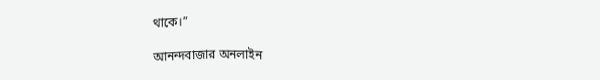থাকে।”

আনন্দবাজার অনলাইন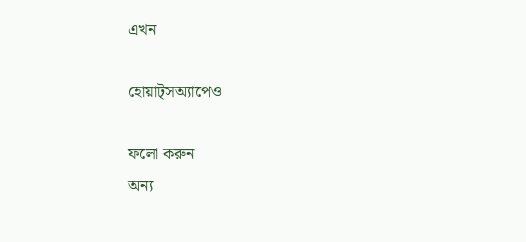এখন

হোয়াট্‌সঅ্যাপেও

ফলো করুন
অন্য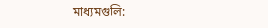মাধ্যমগুলি: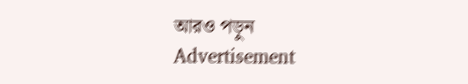আরও পড়ুন
Advertisement